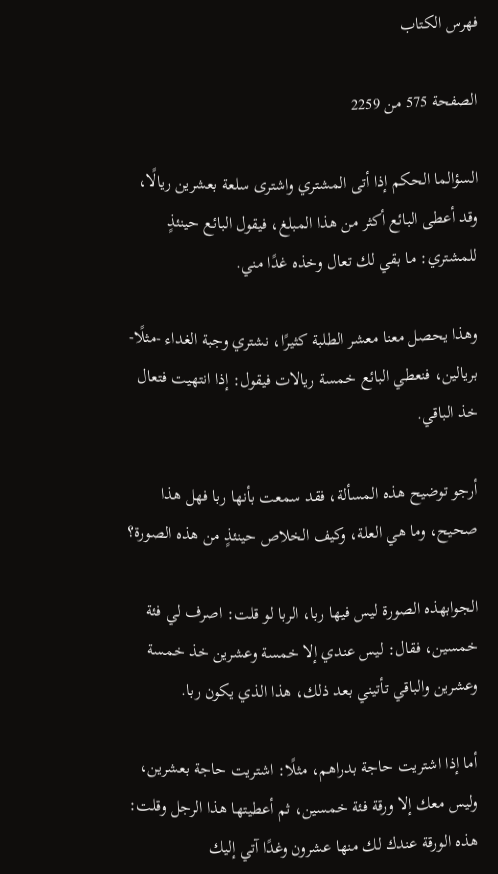فهرس الكتاب

الصفحة 575 من 2259

السؤالما الحكم إذا أتى المشتري واشترى سلعة بعشرين ريالًا، وقد أعطى البائع أكثر من هذا المبلغ، فيقول البائع حينئذٍ للمشتري: ما بقي لك تعال وخذه غدًا مني.

وهذا يحصل معنا معشر الطلبة كثيرًا، نشتري وجبة الغداء -مثلًا- بريالين، فنعطي البائع خمسة ريالات فيقول: إذا انتهيت فتعال خذ الباقي.

أرجو توضيح هذه المسألة، فقد سمعت بأنها ربا فهل هذا صحيح، وما هي العلة، وكيف الخلاص حينئذٍ من هذه الصورة؟

الجوابهذه الصورة ليس فيها ربا، الربا لو قلت: اصرف لي فئة خمسين، فقال: ليس عندي إلا خمسة وعشرين خذ خمسة وعشرين والباقي تأتيني بعد ذلك، هذا الذي يكون ربا.

أما إذا اشتريت حاجة بدراهم، مثلًا: اشتريت حاجة بعشرين، وليس معك إلا ورقة فئة خمسين، ثم أعطيتها هذا الرجل وقلت: هذه الورقة عندك لك منها عشرون وغدًا آتي إليك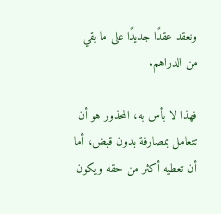ونعقد عقدًا جديدًا على ما بقي من الدراهم.

فهذا لا بأس به، المحذور هو أن تتعامل بمصارفة بدون قبض، أما أن تعطيه أكثر من حقه ويكون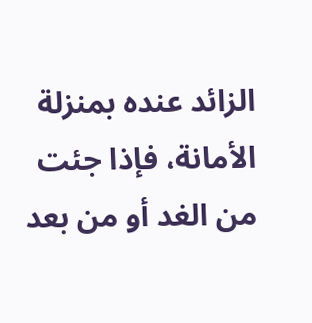الزائد عنده بمنزلة الأمانة، فإذا جئت من الغد أو من بعد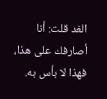الغد قلت: أنا أصارفك على هذا، فهذا لا بأس به.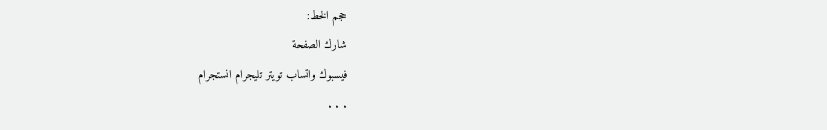حجم الخط:
شارك الصفحة
فيسبوك واتساب تويتر تليجرام انستجرام
. . .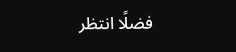فضلًا انتظر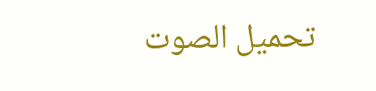تحميل الصوت